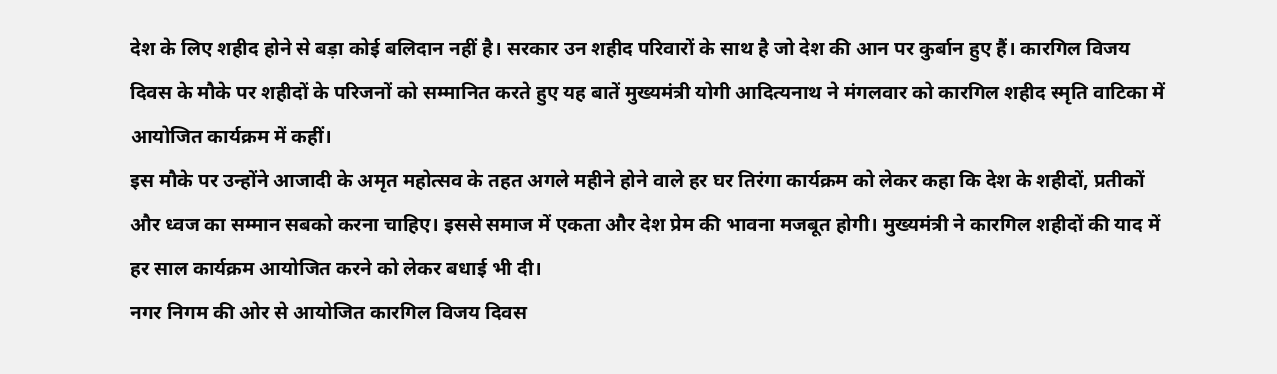देश के लिए शहीद होने से बड़ा कोई बलिदान नहीं है। सरकार उन शहीद परिवारों के साथ है जो देश की आन पर कुर्बान हुए हैं। कारगिल विजय दिवस के मौके पर शहीदों के परिजनों को सम्मानित करते हुए यह बातें मुख्यमंत्री योगी आदित्यनाथ ने मंगलवार को कारगिल शहीद स्मृति वाटिका में आयोजित कार्यक्रम में कहीं।
इस मौके पर उन्होंने आजादी के अमृत महोत्सव के तहत अगले महीने होने वाले हर घर तिरंगा कार्यक्रम को लेकर कहा कि देश के शहीदों, प्रतीकों और ध्वज का सम्मान सबको करना चाहिए। इससे समाज में एकता और देश प्रेम की भावना मजबूत होगी। मुख्यमंत्री ने कारगिल शहीदों की याद में हर साल कार्यक्रम आयोजित करने को लेकर बधाई भी दी।
नगर निगम की ओर से आयोजित कारगिल विजय दिवस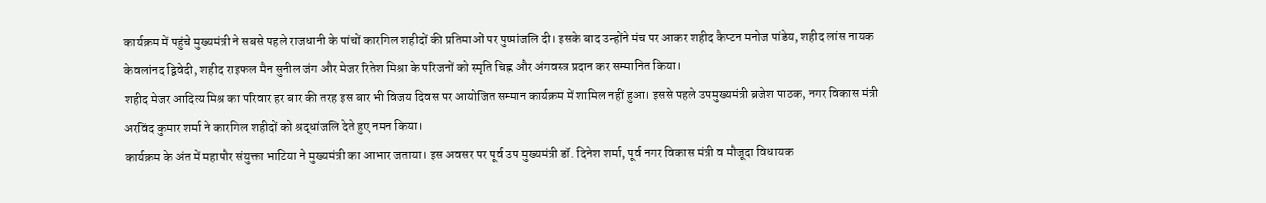कार्यक्रम में पहुंचे मुख्यमंत्री ने सबसे पहले राजधानी के पांचों कारगिल शहीदों की प्रतिमाओं पर पुष्पांजलि दी। इसके बाद उन्होंने मंच पर आकर शहीद कैप्टन मनोज पांडेय, शहीद लांस नायक केवलांनद द्विवेदी, शहीद राइफल मैन सुनील जंग और मेजर रितेश मिश्रा के परिजनों को स्मृति चिह्न और अंगवस्त्र प्रदान कर सम्मानित किया।
शहीद मेजर आदित्य मिश्र का परिवार हर बार की तरह इस बार भी विजय दिवस पर आयोजित सम्मान कार्यक्रम में शामिल नहीं हुआ। इससे पहले उपमुख्यमंत्री ब्रजेश पाठक, नगर विकास मंत्री अरविंद कुमार शर्मा ने कारगिल शहीदों को श्रद्धांजलि देते हुए नमन किया।
कार्यक्रम के अंत में महापौर संयुक्ता भाटिया ने मुख्यमंत्री का आभार जताया। इस अवसर पर पूर्व उप मुख्यमंत्री डॉ. दिनेश शर्मा, पूर्व नगर विकास मंत्री व मौजूदा विधायक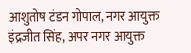आशुतोष टंडन गोपाल, नगर आयुक्त इंद्रजीत सिंह, अपर नगर आयुक्त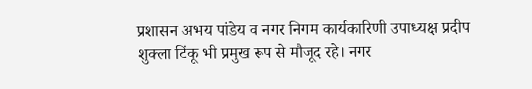प्रशासन अभय पांडेय व नगर निगम कार्यकारिणी उपाध्यक्ष प्रदीप शुक्ला टिंकू भी प्रमुख रूप से मौजूद रहे। नगर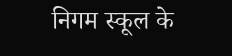निगम स्कूल के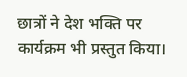छात्रों ने देश भक्ति पर कार्यक्रम भी प्रस्तुत किया।